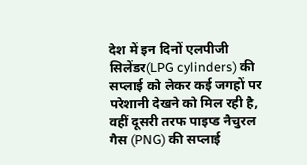देश में इन दिनों एलपीजी सिलेंडर(LPG cylinders) की सप्लाई को लेकर कई जगहों पर परेशानी देखने को मिल रही है, वहीं दूसरी तरफ पाइप्ड नैचुरल गैस (PNG) की सप्लाई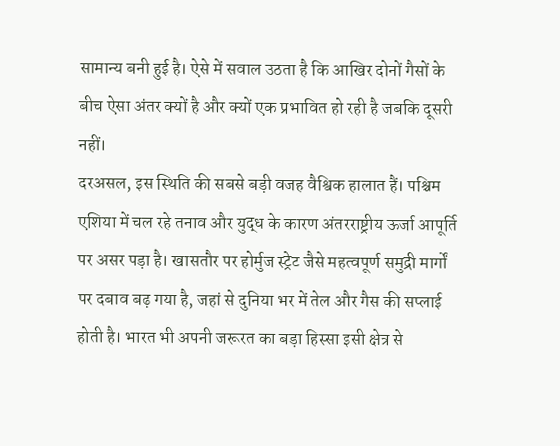सामान्य बनी हुई है। ऐसे में सवाल उठता है कि आखिर दोनों गैसों के बीच ऐसा अंतर क्यों है और क्यों एक प्रभावित हो रही है जबकि दूसरी नहीं।
दरअसल, इस स्थिति की सबसे बड़ी वजह वैश्विक हालात हैं। पश्चिम एशिया में चल रहे तनाव और युद्ध के कारण अंतरराष्ट्रीय ऊर्जा आपूर्ति पर असर पड़ा है। खासतौर पर होर्मुज स्ट्रेट जैसे महत्वपूर्ण समुद्री मार्गों पर दबाव बढ़ गया है, जहां से दुनिया भर में तेल और गैस की सप्लाई होती है। भारत भी अपनी जरूरत का बड़ा हिस्सा इसी क्षेत्र से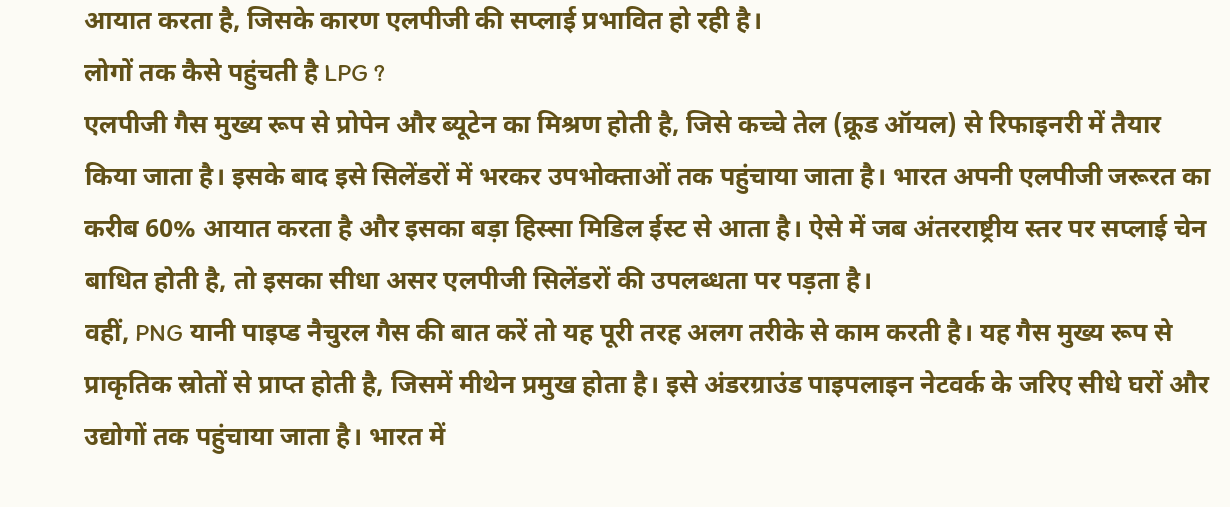आयात करता है, जिसके कारण एलपीजी की सप्लाई प्रभावित हो रही है।
लोगों तक कैसे पहुंचती है LPG ?
एलपीजी गैस मुख्य रूप से प्रोपेन और ब्यूटेन का मिश्रण होती है, जिसे कच्चे तेल (क्रूड ऑयल) से रिफाइनरी में तैयार किया जाता है। इसके बाद इसे सिलेंडरों में भरकर उपभोक्ताओं तक पहुंचाया जाता है। भारत अपनी एलपीजी जरूरत का करीब 60% आयात करता है और इसका बड़ा हिस्सा मिडिल ईस्ट से आता है। ऐसे में जब अंतरराष्ट्रीय स्तर पर सप्लाई चेन बाधित होती है, तो इसका सीधा असर एलपीजी सिलेंडरों की उपलब्धता पर पड़ता है।
वहीं, PNG यानी पाइप्ड नैचुरल गैस की बात करें तो यह पूरी तरह अलग तरीके से काम करती है। यह गैस मुख्य रूप से प्राकृतिक स्रोतों से प्राप्त होती है, जिसमें मीथेन प्रमुख होता है। इसे अंडरग्राउंड पाइपलाइन नेटवर्क के जरिए सीधे घरों और उद्योगों तक पहुंचाया जाता है। भारत में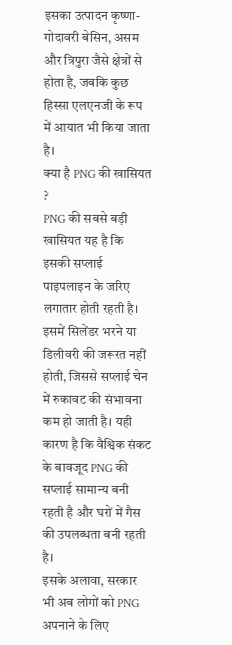इसका उत्पादन कृष्णा-गोदावरी बेसिन, असम और त्रिपुरा जैसे क्षेत्रों से होता है, जबकि कुछ हिस्सा एलएनजी के रूप में आयात भी किया जाता है।
क्या है PNG की खासियत ?
PNG की सबसे बड़ी खासियत यह है कि इसकी सप्लाई पाइपलाइन के जरिए लगातार होती रहती है। इसमें सिलेंडर भरने या डिलीवरी की जरूरत नहीं होती, जिससे सप्लाई चेन में रुकावट की संभावना कम हो जाती है। यही कारण है कि वैश्विक संकट के बावजूद PNG की सप्लाई सामान्य बनी रहती है और घरों में गैस की उपलब्धता बनी रहती है।
इसके अलावा, सरकार भी अब लोगों को PNG अपनाने के लिए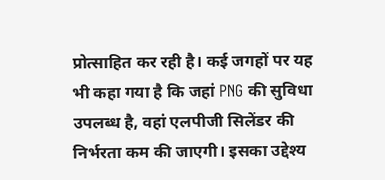प्रोत्साहित कर रही है। कई जगहों पर यह भी कहा गया है कि जहां PNG की सुविधा उपलब्ध है, वहां एलपीजी सिलेंडर की निर्भरता कम की जाएगी। इसका उद्देश्य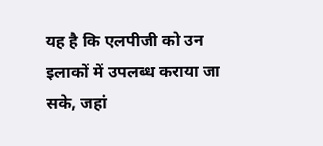यह है कि एलपीजी को उन इलाकों में उपलब्ध कराया जा सके, जहां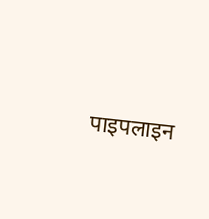पाइपलाइन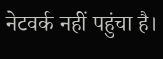नेटवर्क नहीं पहुंचा है।